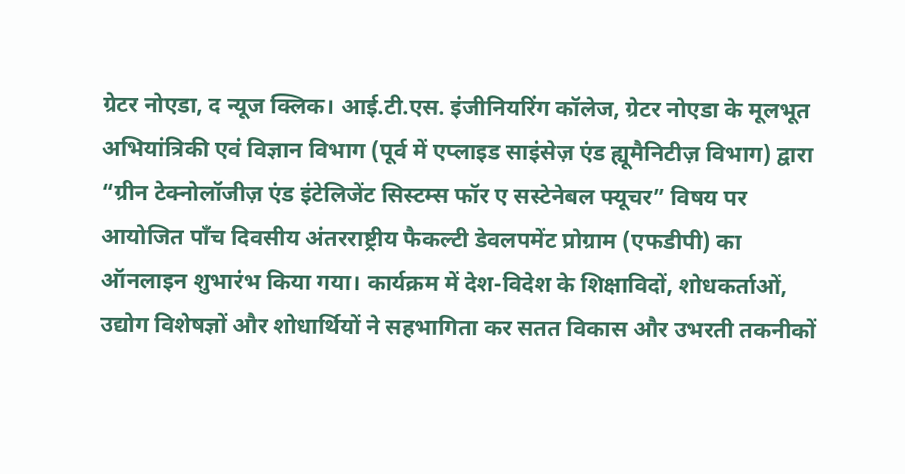ग्रेटर नोएडा, द न्यूज क्लिक। आई.टी.एस. इंजीनियरिंग कॉलेज, ग्रेटर नोएडा के मूलभूत अभियांत्रिकी एवं विज्ञान विभाग (पूर्व में एप्लाइड साइंसेज़ एंड ह्यूमैनिटीज़ विभाग) द्वारा “ग्रीन टेक्नोलॉजीज़ एंड इंटेलिजेंट सिस्टम्स फॉर ए सस्टेनेबल फ्यूचर” विषय पर आयोजित पाँच दिवसीय अंतरराष्ट्रीय फैकल्टी डेवलपमेंट प्रोग्राम (एफडीपी) का ऑनलाइन शुभारंभ किया गया। कार्यक्रम में देश-विदेश के शिक्षाविदों, शोधकर्ताओं, उद्योग विशेषज्ञों और शोधार्थियों ने सहभागिता कर सतत विकास और उभरती तकनीकों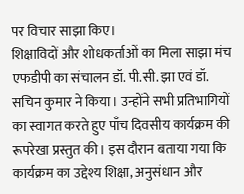पर विचार साझा किए।
शिक्षाविदों और शोधकर्ताओं का मिला साझा मंच
एफडीपी का संचालन डॉ. पी.सी. झा एवं डॉ. सचिन कुमार ने किया। उन्होंने सभी प्रतिभागियों का स्वागत करते हुए पाँच दिवसीय कार्यक्रम की रूपरेखा प्रस्तुत की। इस दौरान बताया गया कि कार्यक्रम का उद्देश्य शिक्षा, अनुसंधान और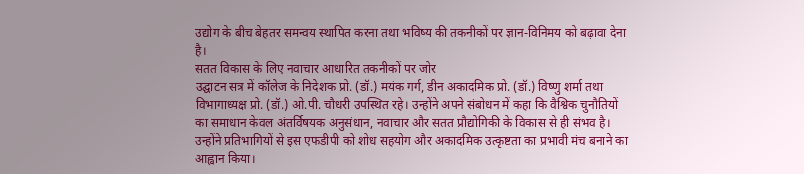उद्योग के बीच बेहतर समन्वय स्थापित करना तथा भविष्य की तकनीकों पर ज्ञान-विनिमय को बढ़ावा देना है।
सतत विकास के लिए नवाचार आधारित तकनीकों पर जोर
उद्घाटन सत्र में कॉलेज के निदेशक प्रो. (डॉ.) मयंक गर्ग, डीन अकादमिक प्रो. (डॉ.) विष्णु शर्मा तथा विभागाध्यक्ष प्रो. (डॉ.) ओ.पी. चौधरी उपस्थित रहे। उन्होंने अपने संबोधन में कहा कि वैश्विक चुनौतियों का समाधान केवल अंतर्विषयक अनुसंधान, नवाचार और सतत प्रौद्योगिकी के विकास से ही संभव है। उन्होंने प्रतिभागियों से इस एफडीपी को शोध सहयोग और अकादमिक उत्कृष्टता का प्रभावी मंच बनाने का आह्वान किया।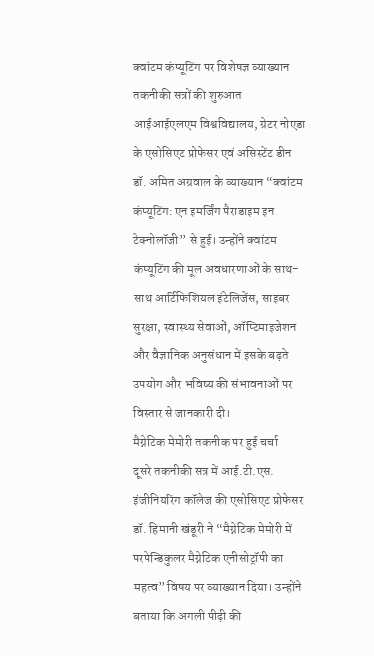क्वांटम कंप्यूटिंग पर विशेषज्ञ व्याख्यान
तकनीकी सत्रों की शुरुआत आईआईएलएम विश्वविद्यालय, ग्रेटर नोएडा के एसोसिएट प्रोफेसर एवं असिस्टेंट डीन डॉ. अमित अग्रवाल के व्याख्यान “क्वांटम कंप्यूटिंग: एन इमर्जिंग पैराडाइम इन टेक्नोलॉजी” से हुई। उन्होंने क्वांटम कंप्यूटिंग की मूल अवधारणाओं के साथ-साथ आर्टिफिशियल इंटेलिजेंस, साइबर सुरक्षा, स्वास्थ्य सेवाओं, ऑप्टिमाइजेशन और वैज्ञानिक अनुसंधान में इसके बढ़ते उपयोग और भविष्य की संभावनाओं पर विस्तार से जानकारी दी।
मैग्नेटिक मेमोरी तकनीक पर हुई चर्चा
दूसरे तकनीकी सत्र में आई.टी.एस. इंजीनियरिंग कॉलेज की एसोसिएट प्रोफेसर डॉ. हिमानी खंडूरी ने “मैग्नेटिक मेमोरी में परपेन्डिकुलर मैग्नेटिक एनीसोट्रॉपी का महत्व” विषय पर व्याख्यान दिया। उन्होंने बताया कि अगली पीढ़ी की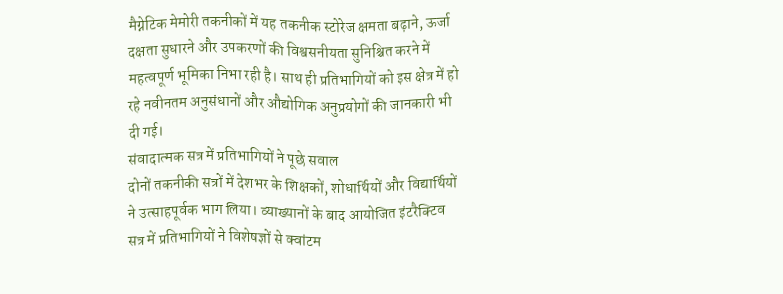मैग्नेटिक मेमोरी तकनीकों में यह तकनीक स्टोरेज क्षमता बढ़ाने, ऊर्जा दक्षता सुधारने और उपकरणों की विश्वसनीयता सुनिश्चित करने में महत्वपूर्ण भूमिका निभा रही है। साथ ही प्रतिभागियों को इस क्षेत्र में हो रहे नवीनतम अनुसंधानों और औद्योगिक अनुप्रयोगों की जानकारी भी दी गई।
संवादात्मक सत्र में प्रतिभागियों ने पूछे सवाल
दोनों तकनीकी सत्रों में देशभर के शिक्षकों, शोधार्थियों और विद्यार्थियों ने उत्साहपूर्वक भाग लिया। व्याख्यानों के बाद आयोजित इंटरैक्टिव सत्र में प्रतिभागियों ने विशेषज्ञों से क्वांटम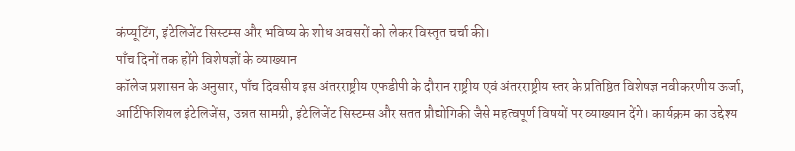कंप्यूटिंग, इंटेलिजेंट सिस्टम्स और भविष्य के शोध अवसरों को लेकर विस्तृत चर्चा की।
पाँच दिनों तक होंगे विशेषज्ञों के व्याख्यान
कॉलेज प्रशासन के अनुसार, पाँच दिवसीय इस अंतरराष्ट्रीय एफडीपी के दौरान राष्ट्रीय एवं अंतरराष्ट्रीय स्तर के प्रतिष्ठित विशेषज्ञ नवीकरणीय ऊर्जा, आर्टिफिशियल इंटेलिजेंस, उन्नत सामग्री, इंटेलिजेंट सिस्टम्स और सतत प्रौद्योगिकी जैसे महत्वपूर्ण विषयों पर व्याख्यान देंगे। कार्यक्रम का उद्देश्य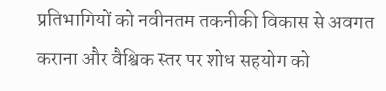प्रतिभागियों को नवीनतम तकनीकी विकास से अवगत कराना और वैश्विक स्तर पर शोध सहयोग को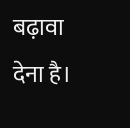बढ़ावा देना है।